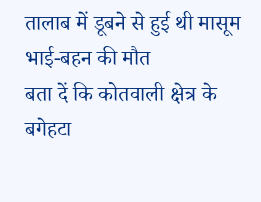तालाब में डूबने से हुई थी मासूम भाई-बहन की मौत
बता दें कि कोतवाली क्षेत्र के बगेहटा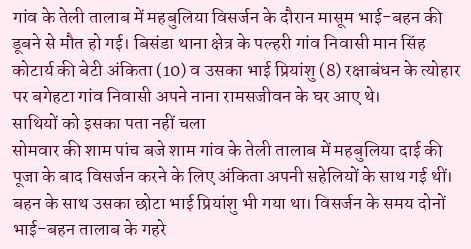गांव के तेली तालाब में महबुलिया विसर्जन के दौरान मासूम भाई-बहन की डूबने से मौत हो गई। बिसंडा थाना क्षेत्र के पल्हरी गांव निवासी मान सिंह कोटार्य की बेटी अंकिता (10) व उसका भाई प्रियांशु (8) रक्षाबंधन के त्योहार पर बगेहटा गांव निवासी अपने नाना रामसजीवन के घर आए थे।
साथियों को इसका पता नहीं चला
सोमवार की शाम पांच बजे शाम गांव के तेली तालाब में महबुलिया दाई की पूजा के बाद विसर्जन करने के लिए अंकिता अपनी सहेलियों के साथ गई थीं। बहन के साथ उसका छोटा भाई प्रियांशु भी गया था। विसर्जन के समय दोनों भाई-बहन तालाब के गहरे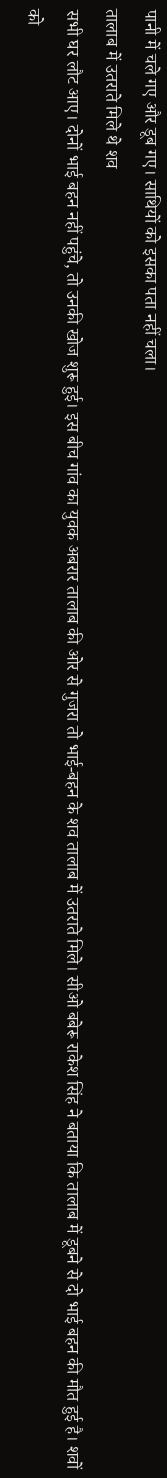पानी में चले गए और डूब गए। साथियों को इसका पता नहीं चला।
तालाब में उतराते मिले थे शव
सभी घर लौट आए। दोनों भाई बहन नहीं पहुंचे, तो उनकी खोज शुरू हुई। इस बीच गांव का युवक अबरार तालाब की ओर से गुजरा तो भाई-बहन के शव तालाब में उतराते मिले। सीओ बबेरू राकेश सिंह ने बताया कि तालाब में डूबने से दो भाई बहन की मौत हुई है। शवों को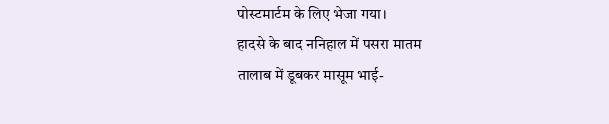पोस्टमार्टम के लिए भेजा गया।
हादसे के बाद ननिहाल में पसरा मातम
तालाब में डूबकर मासूम भाई-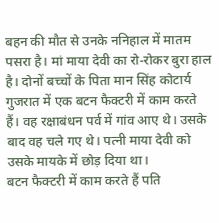बहन की मौत से उनके ननिहाल में मातम पसरा है। मां माया देवी का रो-रोकर बुरा हाल है। दोनों बच्चों के पिता मान सिंह कोटार्य गुजरात में एक बटन फैक्टरी में काम करते हैं। वह रक्षाबंधन पर्व में गांव आए थे। उसके बाद वह चले गए थे। पत्नी माया देवी को उसके मायके में छोड़ दिया था।
बटन फैक्टरी में काम करते हैं पति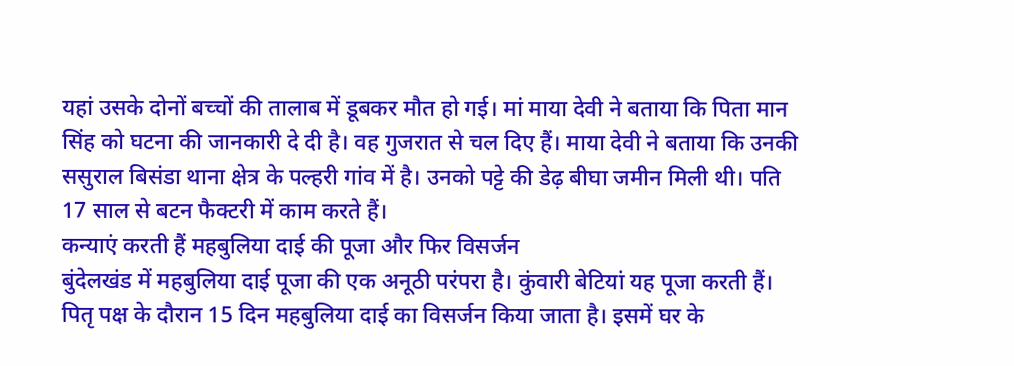यहां उसके दोनों बच्चों की तालाब में डूबकर मौत हो गई। मां माया देवी ने बताया कि पिता मान सिंह को घटना की जानकारी दे दी है। वह गुजरात से चल दिए हैं। माया देवी ने बताया कि उनकी ससुराल बिसंडा थाना क्षेत्र के पल्हरी गांव में है। उनको पट्टे की डेढ़ बीघा जमीन मिली थी। पति 17 साल से बटन फैक्टरी में काम करते हैं।
कन्याएं करती हैं महबुलिया दाई की पूजा और फिर विसर्जन
बुंदेलखंड में महबुलिया दाई पूजा की एक अनूठी परंपरा है। कुंवारी बेटियां यह पूजा करती हैं। पितृ पक्ष के दौरान 15 दिन महबुलिया दाई का विसर्जन किया जाता है। इसमें घर के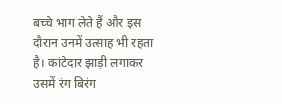बच्चे भाग लेते हैं और इस दौरान उनमें उत्साह भी रहता है। कांटेदार झाड़ी लगाकर उसमें रंग बिरंग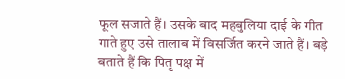फूल सजाते हैं। उसके बाद महबुलिया दाई के गीत गाते हुए उसे तालाब में विसर्जित करने जाते हैं। बड़े बताते हैं कि पितृ पक्ष में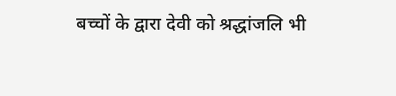बच्चों के द्वारा देवी को श्रद्धांजलि भी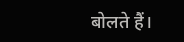बोलते हैं।